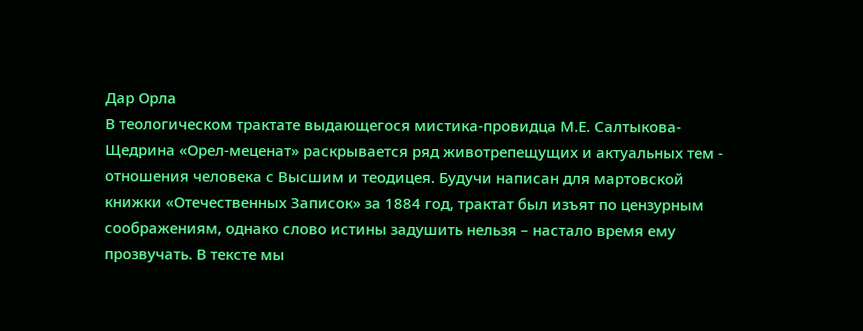Дар Орла
В теологическом трактате выдающегося мистика-провидца М.Е. Салтыкова-Щедрина «Орел-меценат» раскрывается ряд животрепещущих и актуальных тем - отношения человека с Высшим и теодицея. Будучи написан для мартовской книжки «Отечественных Записок» за 1884 год, трактат был изъят по цензурным соображениям, однако слово истины задушить нельзя – настало время ему прозвучать. В тексте мы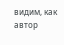видим, как автор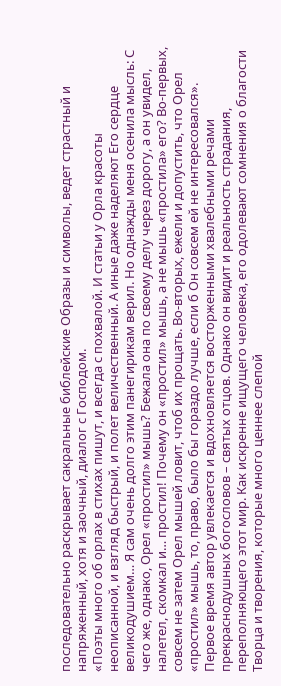последовательно раскрывает сакральные библейские Образы и символы, ведет страстный и напряженный, хотя и заочный, диалог с Господом.
«Поэты много об орлах в стихах пишут, и всегда с похвалой. И статьи у Орла красоты неописанной, и взгляд быстрый, и полет величественный. А иные даже наделяют Его сердце великодушием… Я сам очень долго этим панегирикам верил. Но однажды меня осенила мысль: С чего же, однако, Орел «простил» мышь? Бежала она по своему делу через дорогу, а он увидел, налетел, скомкал и… простил! Почему он «простил» мышь, а не мышь «простила» его? Во-первых, совсем не затем Орел мышей ловит, чтоб их прощать. Во-вторых, ежели и допустить, что Орел «простил» мышь, то, право, было бы гораздо лучше, если б Он совсем ей не интересовался».
Первое время автор увлекается и вдохновляется восторженными хвалебными речами прекраснодушных богословов – святых отцов. Однако он видит и реальность страдания, переполняющего этот мир. Как искренне ищущего человека, его одолевают сомнения о благости Творца и творения, которые много ценнее слепой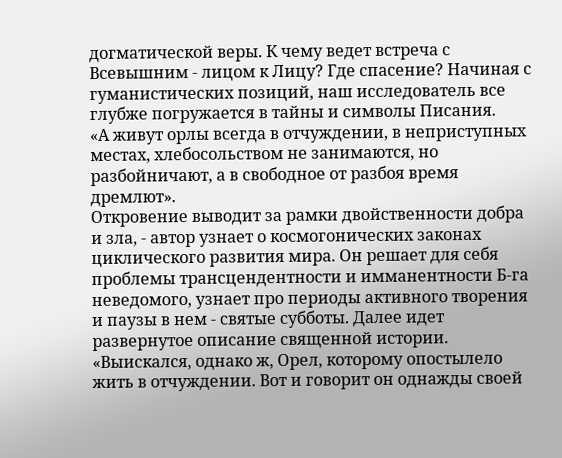догматической веры. К чему ведет встреча с Всевышним - лицом к Лицу? Где спасение? Начиная с гуманистических позиций, наш исследователь все глубже погружается в тайны и символы Писания.
«А живут орлы всегда в отчуждении, в неприступных местах, хлебосольством не занимаются, но разбойничают, а в свободное от разбоя время дремлют».
Откровение выводит за рамки двойственности добра и зла, - автор узнает о космогонических законах циклического развития мира. Он решает для себя проблемы трансцендентности и имманентности Б-га неведомого, узнает про периоды активного творения и паузы в нем - святые субботы. Далее идет развернутое описание священной истории.
«Выискался, однако ж, Орел, которому опостылело жить в отчуждении. Вот и говорит он однажды своей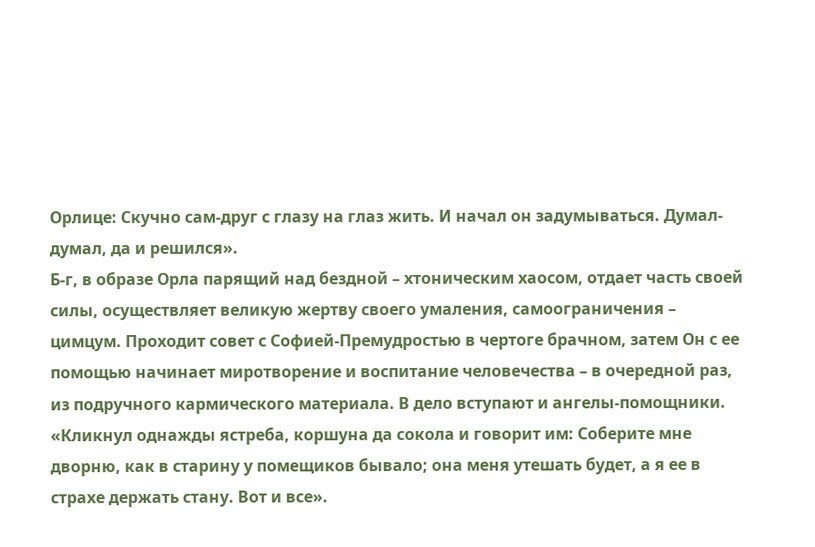Орлице: Скучно сам-друг с глазу на глаз жить. И начал он задумываться. Думал-думал, да и решился».
Б-г, в образе Орла парящий над бездной – хтоническим хаосом, отдает часть своей силы, осуществляет великую жертву своего умаления, самоограничения – цимцум. Проходит совет с Софией-Премудростью в чертоге брачном, затем Он с ее помощью начинает миротворение и воспитание человечества – в очередной раз, из подручного кармического материала. В дело вступают и ангелы-помощники.
«Кликнул однажды ястреба, коршуна да сокола и говорит им: Соберите мне дворню, как в старину у помещиков бывало; она меня утешать будет, а я ее в страхе держать стану. Вот и все».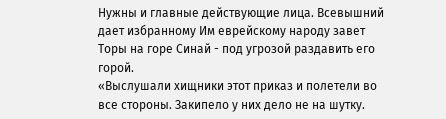Нужны и главные действующие лица. Всевышний дает избранному Им еврейскому народу завет Торы на горе Синай - под угрозой раздавить его горой.
«Выслушали хищники этот приказ и полетели во все стороны. Закипело у них дело не на шутку.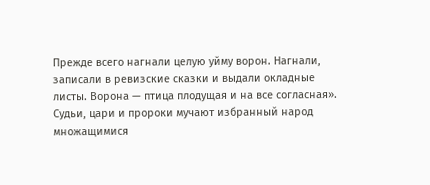Прежде всего нагнали целую уйму ворон. Нагнали, записали в ревизские сказки и выдали окладные листы. Ворона — птица плодущая и на все согласная».
Судьи, цари и пророки мучают избранный народ множащимися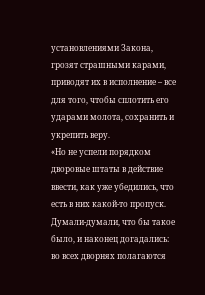установлениями Закона, грозят страшными карами, приводят их в исполнение – все для того, чтобы сплотить его ударами молота, сохранить и укрепить веру.
«Но не успели порядком дворовые штаты в действие ввести, как уже убедились, что есть в них какой-то пропуск. Думали-думали, что бы такое было, и наконец догадались: во всех дворнях полагаются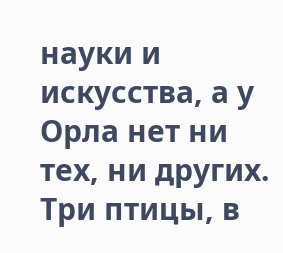науки и искусства, а у Орла нет ни тех, ни других. Три птицы, в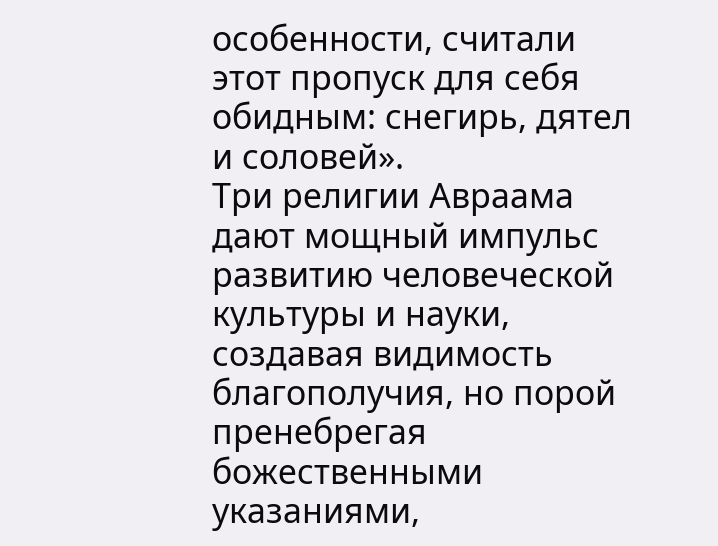особенности, считали этот пропуск для себя обидным: снегирь, дятел и соловей».
Три религии Авраама дают мощный импульс развитию человеческой культуры и науки, создавая видимость благополучия, но порой пренебрегая божественными указаниями,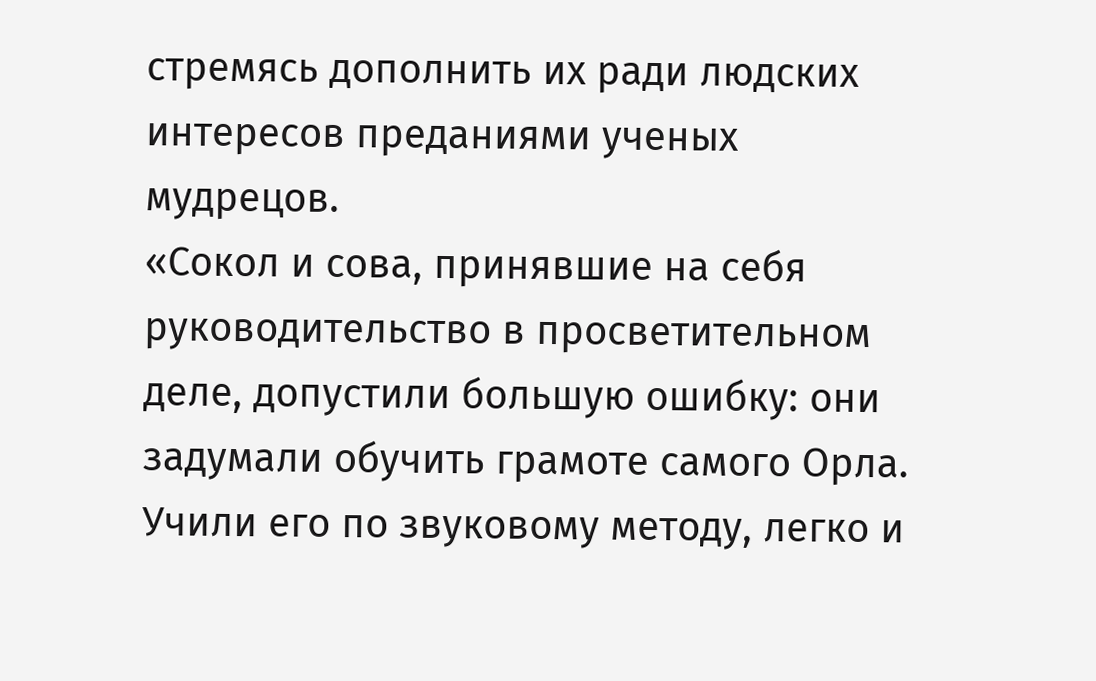стремясь дополнить их ради людских интересов преданиями ученых мудрецов.
«Сокол и сова, принявшие на себя руководительство в просветительном деле, допустили большую ошибку: они задумали обучить грамоте самого Орла. Учили его по звуковому методу, легко и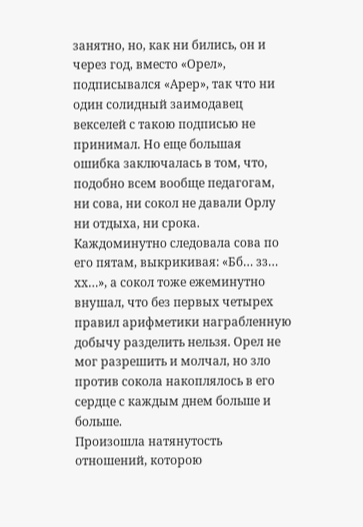занятно, но, как ни бились, он и через год, вместо «Орел», подписывался «Арер», так что ни один солидный заимодавец векселей с такою подписью не принимал. Но еще большая ошибка заключалась в том, что, подобно всем вообще педагогам, ни сова, ни сокол не давали Орлу ни отдыха, ни срока. Каждоминутно следовала сова по его пятам, выкрикивая: «Бб… зз… хх…», а сокол тоже ежеминутно внушал, что без первых четырех правил арифметики награбленную добычу разделить нельзя. Орел не мог разрешить и молчал, но зло против сокола накоплялось в его сердце с каждым днем больше и больше.
Произошла натянутость отношений, которою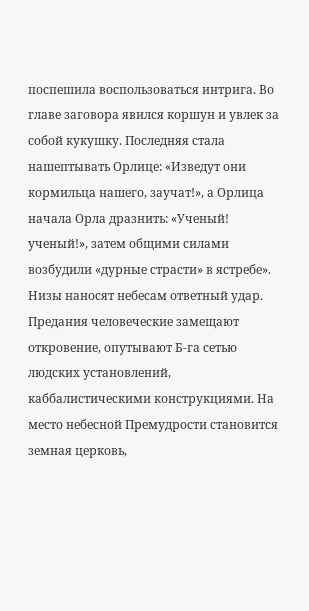поспешила воспользоваться интрига. Во главе заговора явился коршун и увлек за собой кукушку. Последняя стала нашептывать Орлице: «Изведут они кормильца нашего, заучат!», а Орлица начала Орла дразнить: «Ученый! ученый!», затем общими силами возбудили «дурные страсти» в ястребе».
Низы наносят небесам ответный удар. Предания человеческие замещают откровение, опутывают Б-га сетью людских установлений, каббалистическими конструкциями. На место небесной Премудрости становится земная церковь,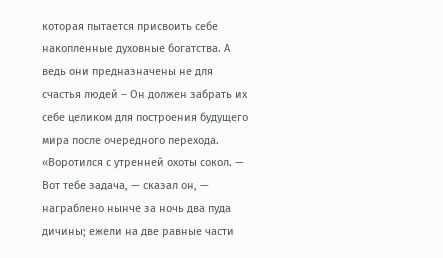которая пытается присвоить себе накопленные духовные богатства. А ведь они предназначены не для счастья людей – Он должен забрать их себе целиком для построения будущего мира после очередного перехода.
«Воротился с утренней охоты сокол. — Вот тебе задача, — сказал он, — награблено нынче за ночь два пуда дичины; ежели на две равные части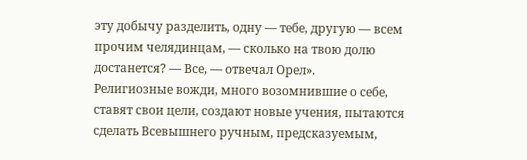эту добычу разделить, одну — тебе, другую — всем прочим челядинцам, — сколько на твою долю достанется? — Все, — отвечал Орел».
Религиозные вожди, много возомнившие о себе, ставят свои цели, создают новые учения, пытаются сделать Всевышнего ручным, предсказуемым,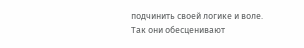подчинить своей логике и воле. Так они обесценивают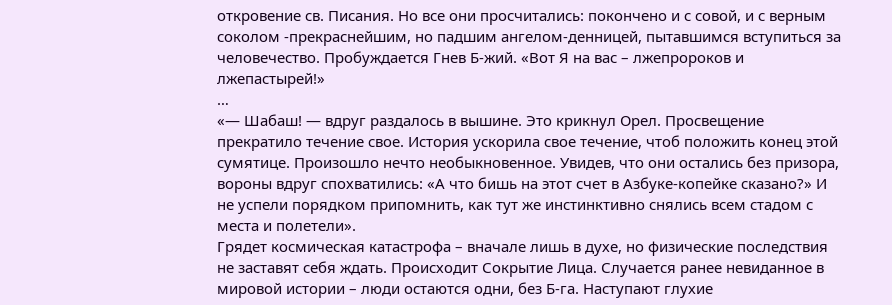откровение св. Писания. Но все они просчитались: покончено и с совой, и с верным соколом -прекраснейшим, но падшим ангелом-денницей, пытавшимся вступиться за человечество. Пробуждается Гнев Б-жий. «Вот Я на вас – лжепророков и лжепастырей!»
…
«— Шабаш! — вдруг раздалось в вышине. Это крикнул Орел. Просвещение прекратило течение свое. История ускорила свое течение, чтоб положить конец этой сумятице. Произошло нечто необыкновенное. Увидев, что они остались без призора, вороны вдруг спохватились: «А что бишь на этот счет в Азбуке-копейке сказано?» И не успели порядком припомнить, как тут же инстинктивно снялись всем стадом с места и полетели».
Грядет космическая катастрофа – вначале лишь в духе, но физические последствия не заставят себя ждать. Происходит Сокрытие Лица. Случается ранее невиданное в мировой истории – люди остаются одни, без Б-га. Наступают глухие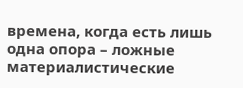времена, когда есть лишь одна опора – ложные материалистические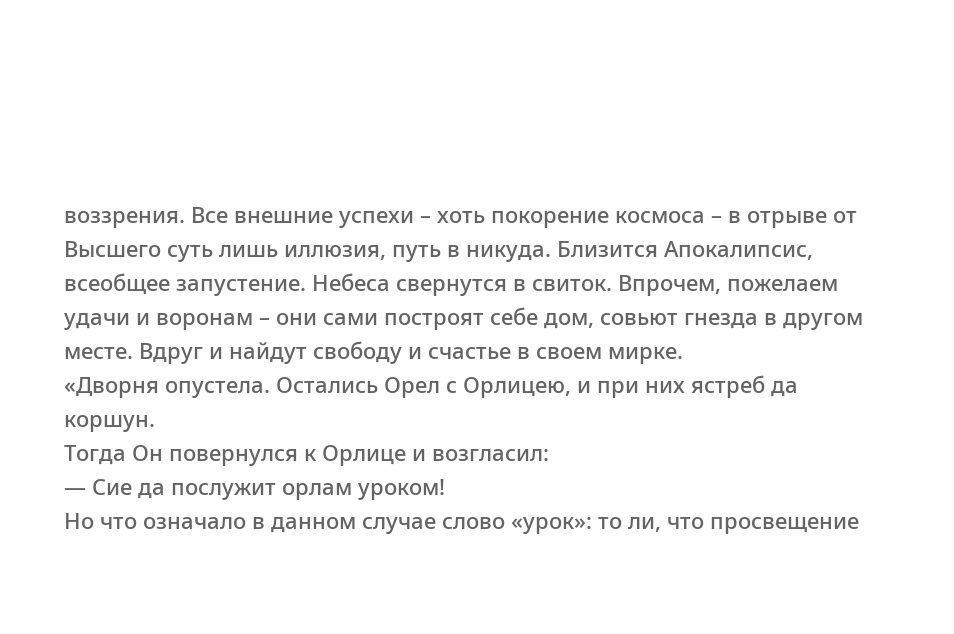воззрения. Все внешние успехи – хоть покорение космоса – в отрыве от Высшего суть лишь иллюзия, путь в никуда. Близится Апокалипсис, всеобщее запустение. Небеса свернутся в свиток. Впрочем, пожелаем удачи и воронам – они сами построят себе дом, совьют гнезда в другом месте. Вдруг и найдут свободу и счастье в своем мирке.
«Дворня опустела. Остались Орел с Орлицею, и при них ястреб да коршун.
Тогда Он повернулся к Орлице и возгласил:
— Сие да послужит орлам уроком!
Но что означало в данном случае слово «урок»: то ли, что просвещение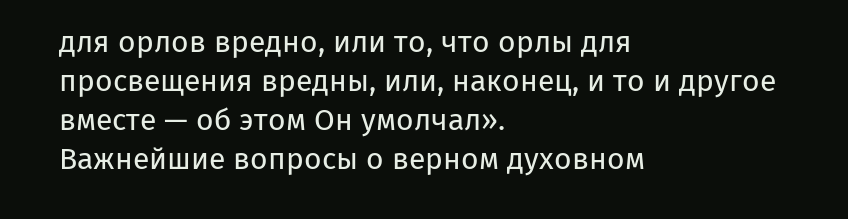для орлов вредно, или то, что орлы для просвещения вредны, или, наконец, и то и другое вместе — об этом Он умолчал».
Важнейшие вопросы о верном духовном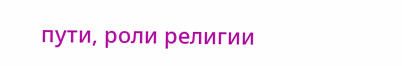пути, роли религии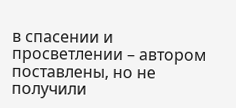в спасении и просветлении – автором поставлены, но не получили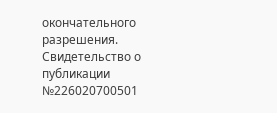окончательного разрешения.
Свидетельство о публикации №226020700501